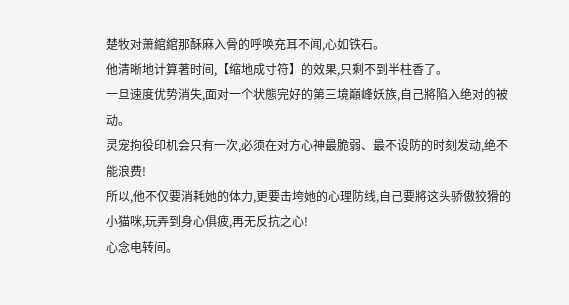楚牧对萧綰綰那酥麻入骨的呼唤充耳不闻,心如铁石。
他清晰地计算著时间,【缩地成寸符】的效果,只剩不到半柱香了。
一旦速度优势消失,面对一个状態完好的第三境巔峰妖族,自己將陷入绝对的被动。
灵宠拘役印机会只有一次,必须在对方心神最脆弱、最不设防的时刻发动,绝不能浪费!
所以,他不仅要消耗她的体力,更要击垮她的心理防线,自己要將这头骄傲狡猾的小猫咪,玩弄到身心俱疲,再无反抗之心!
心念电转间。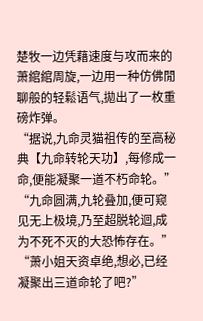楚牧一边凭藉速度与攻而来的萧綰綰周旋,一边用一种仿佛閒聊般的轻鬆语气,拋出了一枚重磅炸弹。
“据说,九命灵猫祖传的至高秘典【九命转轮天功】,每修成一命,便能凝聚一道不朽命轮。”
“九命圆满,九轮叠加,便可窥见无上极境,乃至超脱轮迴,成为不死不灭的大恐怖存在。”
“萧小姐天资卓绝,想必,已经凝聚出三道命轮了吧?”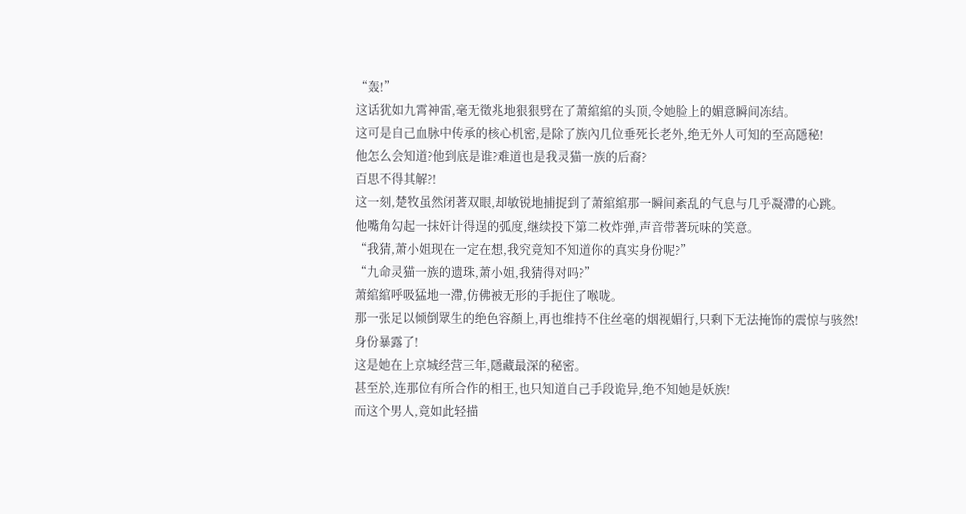“轰!”
这话犹如九霄神雷,毫无徵兆地狠狠劈在了萧綰綰的头顶,令她脸上的媚意瞬间冻结。
这可是自己血脉中传承的核心机密,是除了族內几位垂死长老外,绝无外人可知的至高隱秘!
他怎么会知道?他到底是谁?难道也是我灵猫一族的后裔?
百思不得其解?!
这一刻,楚牧虽然闭著双眼,却敏锐地捕捉到了萧綰綰那一瞬间紊乱的气息与几乎凝滯的心跳。
他嘴角勾起一抹奸计得逞的弧度,继续投下第二枚炸弹,声音带著玩味的笑意。
“我猜,萧小姐现在一定在想,我究竟知不知道你的真实身份呢?”
“九命灵猫一族的遗珠,萧小姐,我猜得对吗?”
萧綰綰呼吸猛地一滯,仿佛被无形的手扼住了喉咙。
那一张足以倾倒眾生的绝色容顏上,再也维持不住丝毫的烟视媚行,只剩下无法掩饰的震惊与骇然!
身份暴露了!
这是她在上京城经营三年,隱藏最深的秘密。
甚至於,连那位有所合作的相王,也只知道自己手段诡异,绝不知她是妖族!
而这个男人,竟如此轻描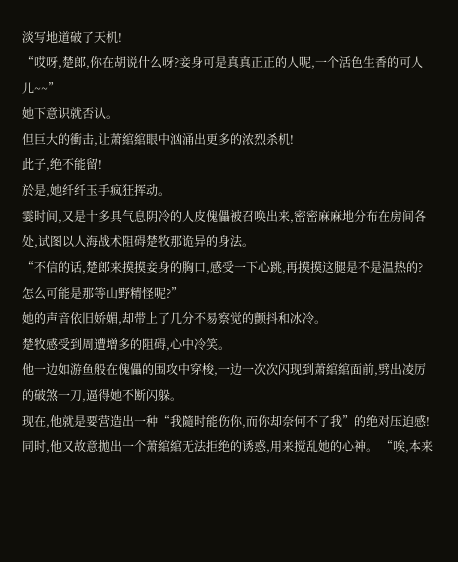淡写地道破了天机!
“哎呀,楚郎,你在胡说什么呀?妾身可是真真正正的人呢,一个活色生香的可人儿~~”
她下意识就否认。
但巨大的衝击,让萧綰綰眼中汹涌出更多的浓烈杀机!
此子,绝不能留!
於是,她纤纤玉手疯狂挥动。
霎时间,又是十多具气息阴冷的人皮傀儡被召唤出来,密密麻麻地分布在房间各处,试图以人海战术阻碍楚牧那诡异的身法。
“不信的话,楚郎来摸摸妾身的胸口,感受一下心跳,再摸摸这腿是不是温热的?怎么可能是那等山野精怪呢?”
她的声音依旧娇媚,却带上了几分不易察觉的颤抖和冰冷。
楚牧感受到周遭增多的阻碍,心中冷笑。
他一边如游鱼般在傀儡的围攻中穿梭,一边一次次闪现到萧綰綰面前,劈出凌厉的破煞一刀,逼得她不断闪躲。
现在,他就是要营造出一种“我隨时能伤你,而你却奈何不了我”的绝对压迫感!
同时,他又故意拋出一个萧綰綰无法拒绝的诱惑,用来搅乱她的心神。 “唉,本来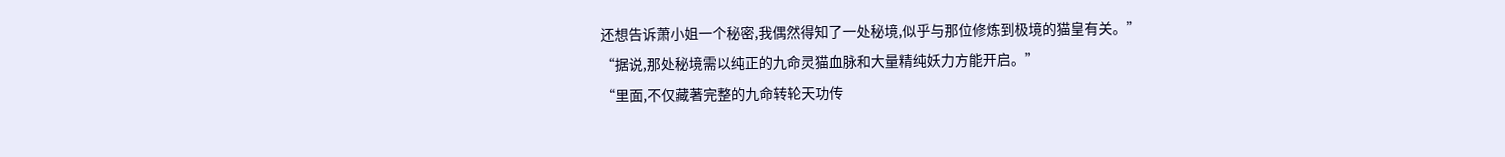还想告诉萧小姐一个秘密,我偶然得知了一处秘境,似乎与那位修炼到极境的猫皇有关。”
“据说,那处秘境需以纯正的九命灵猫血脉和大量精纯妖力方能开启。”
“里面,不仅藏著完整的九命转轮天功传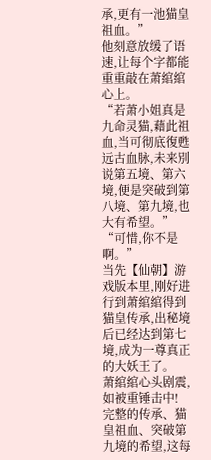承,更有一池猫皇祖血。”
他刻意放缓了语速,让每个字都能重重敲在萧綰綰心上。
“若萧小姐真是九命灵猫,藉此祖血,当可彻底復甦远古血脉,未来別说第五境、第六境,便是突破到第八境、第九境,也大有希望。”
“可惜,你不是啊。”
当先【仙朝】游戏版本里,刚好进行到萧綰綰得到猫皇传承,出秘境后已经达到第七境,成为一尊真正的大妖王了。
萧綰綰心头剧震,如被重锤击中!
完整的传承、猫皇祖血、突破第九境的希望,这每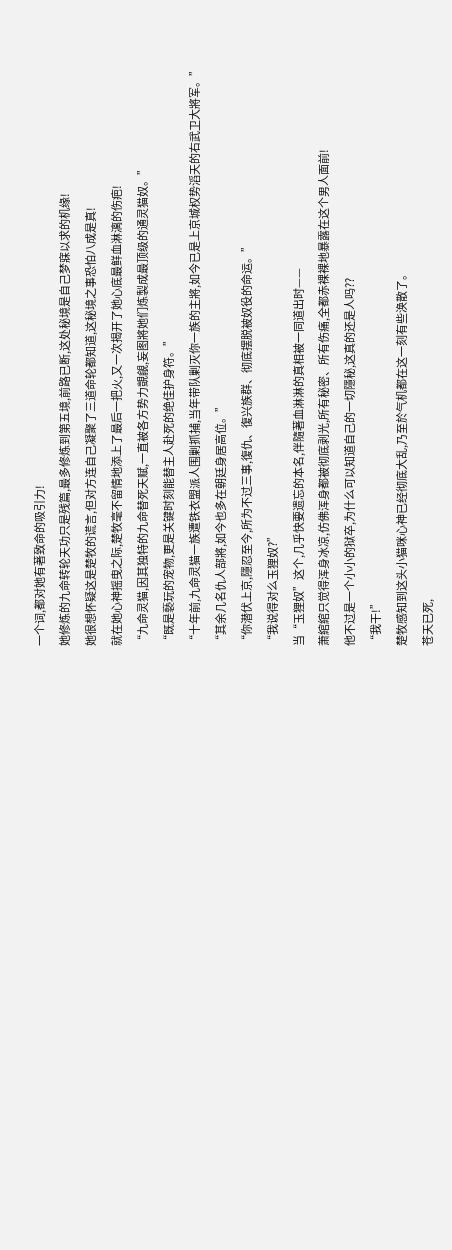一个词,都对她有著致命的吸引力!
她修炼的九命转轮天功只是残篇,最多修炼到第五境,前路已断,这处秘境是自己梦寐以求的机缘!
她很想怀疑这是楚牧的谎言,但对方连自己凝聚了三道命轮都知道,这秘境之事恐怕八成是真!
就在她心神摇曳之际,楚牧毫不留情地添上了最后一把火,又一次揭开了她心底最鲜血淋漓的伤疤!
“九命灵猫,因其独特的九命替死天赋,一直被各方势力覬覦,妄图將她们炼製成最顶级的通灵猫奴。”
“既是褻玩的宠物,更是关键时刻能替主人赴死的绝佳护身符。”
“十年前,九命灵猫一族遭铁衣盟派人围剿抓捕,当年带队剿灭你一族的主將,如今已是上京城权势滔天的右武卫大將军。”
“其余几名仇人部將,如今也多在朝廷身居高位。”
“你潜伏上京,隱忍至今,所为不过三事,復仇、復兴族群、彻底摆脱被奴役的命运。”
“我说得对么玉狸奴?”
当“玉狸奴”这个,几乎快要遗忘的本名,伴隨著血淋淋的真相被一同道出时——
萧綰綰只觉得浑身冰凉,仿佛浑身都被彻底剥光,所有秘密、所有伤痛,全都赤裸裸地暴露在这个男人面前!
他不过是一个小小的狱卒,为什么可以知道自己的一切隱秘,这真的还是人吗??
“我干!”
楚牧感知到这头小猫咪心神已经彻底大乱,乃至於气机都在这一刻有些涣散了。
苍天已死,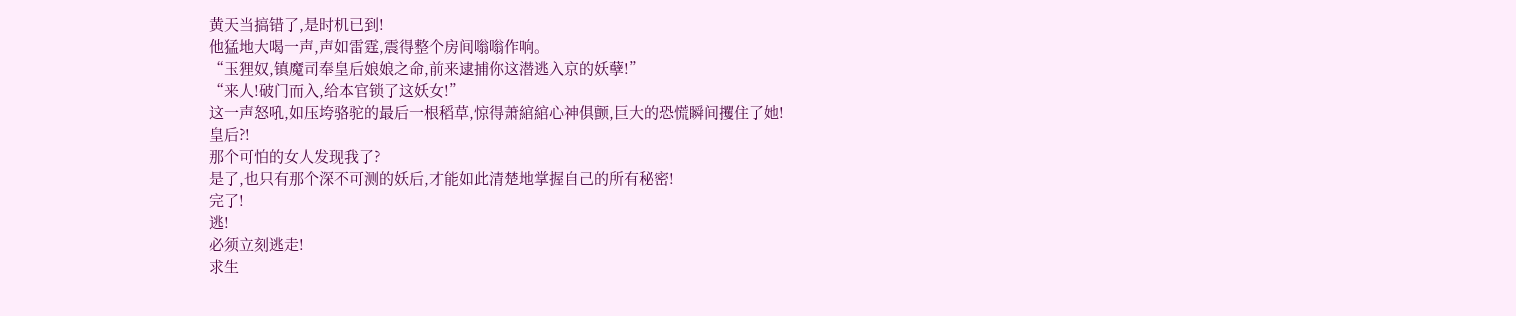黄天当搞错了,是时机已到!
他猛地大喝一声,声如雷霆,震得整个房间嗡嗡作响。
“玉狸奴,镇魔司奉皇后娘娘之命,前来逮捕你这潜逃入京的妖孽!”
“来人!破门而入,给本官锁了这妖女!”
这一声怒吼,如压垮骆驼的最后一根稻草,惊得萧綰綰心神俱颤,巨大的恐慌瞬间攫住了她!
皇后?!
那个可怕的女人发现我了?
是了,也只有那个深不可测的妖后,才能如此清楚地掌握自己的所有秘密!
完了!
逃!
必须立刻逃走!
求生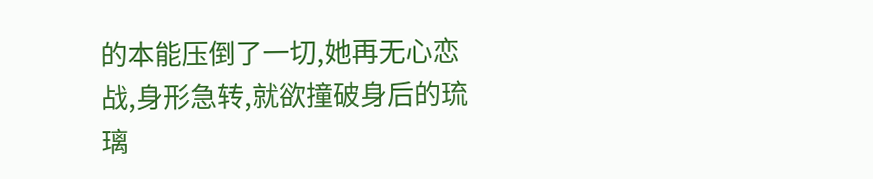的本能压倒了一切,她再无心恋战,身形急转,就欲撞破身后的琉璃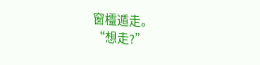窗欞遁走。
“想走?”